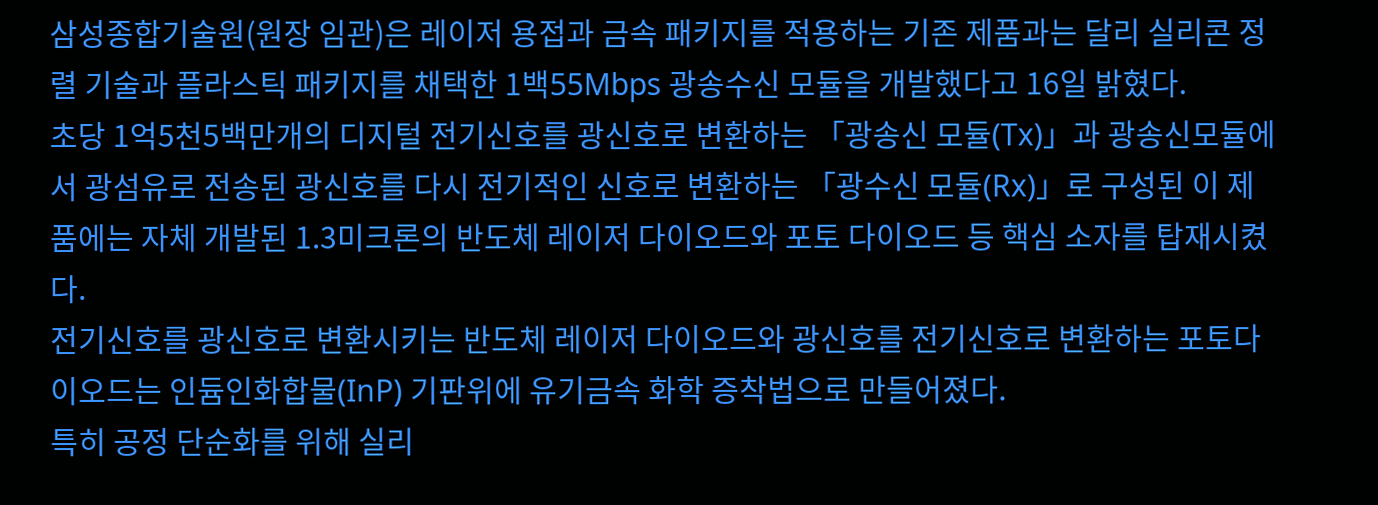삼성종합기술원(원장 임관)은 레이저 용접과 금속 패키지를 적용하는 기존 제품과는 달리 실리콘 정렬 기술과 플라스틱 패키지를 채택한 1백55Mbps 광송수신 모듈을 개발했다고 16일 밝혔다.
초당 1억5천5백만개의 디지털 전기신호를 광신호로 변환하는 「광송신 모듈(Tx)」과 광송신모듈에서 광섬유로 전송된 광신호를 다시 전기적인 신호로 변환하는 「광수신 모듈(Rx)」로 구성된 이 제품에는 자체 개발된 1.3미크론의 반도체 레이저 다이오드와 포토 다이오드 등 핵심 소자를 탑재시켰다.
전기신호를 광신호로 변환시키는 반도체 레이저 다이오드와 광신호를 전기신호로 변환하는 포토다이오드는 인듐인화합물(InP) 기판위에 유기금속 화학 증착법으로 만들어졌다.
특히 공정 단순화를 위해 실리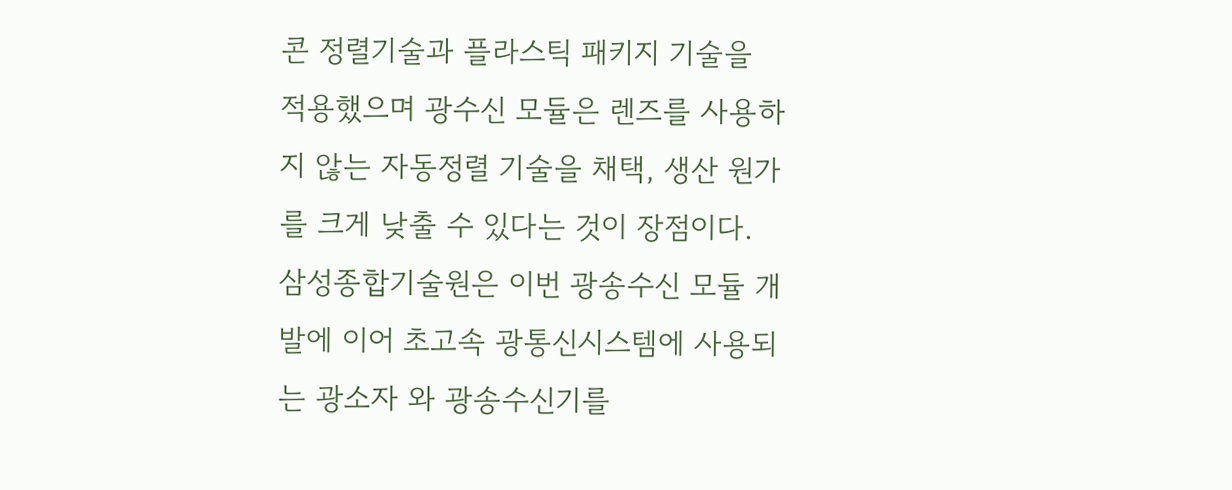콘 정렬기술과 플라스틱 패키지 기술을 적용했으며 광수신 모듈은 렌즈를 사용하지 않는 자동정렬 기술을 채택, 생산 원가를 크게 낮출 수 있다는 것이 장점이다.
삼성종합기술원은 이번 광송수신 모듈 개발에 이어 초고속 광통신시스템에 사용되는 광소자 와 광송수신기를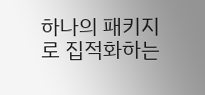하나의 패키지로 집적화하는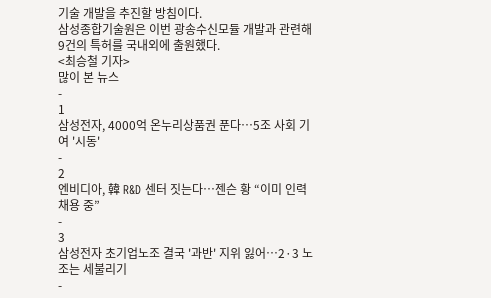기술 개발을 추진할 방침이다.
삼성종합기술원은 이번 광송수신모듈 개발과 관련해 9건의 특허를 국내외에 출원했다.
<최승철 기자>
많이 본 뉴스
-
1
삼성전자, 4000억 온누리상품권 푼다…5조 사회 기여 '시동'
-
2
엔비디아, 韓 R&D 센터 짓는다…젠슨 황 “이미 인력 채용 중”
-
3
삼성전자 초기업노조 결국 '과반' 지위 잃어…2·3 노조는 세불리기
-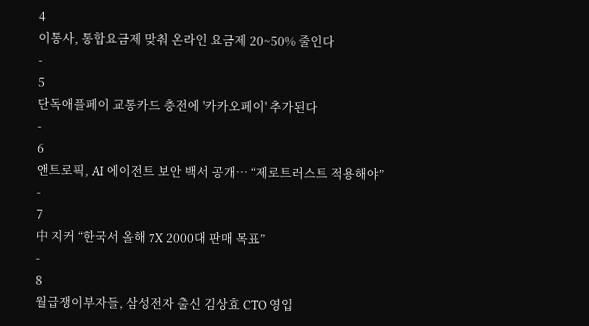4
이통사, 통합요금제 맞춰 온라인 요금제 20~50% 줄인다
-
5
단독애플페이 교통카드 충전에 '카카오페이' 추가된다
-
6
앤트로픽, AI 에이전트 보안 백서 공개… “제로트러스트 적용해야”
-
7
中 지커 “한국서 올해 7X 2000대 판매 목표”
-
8
월급쟁이부자들, 삼성전자 출신 김상효 CTO 영입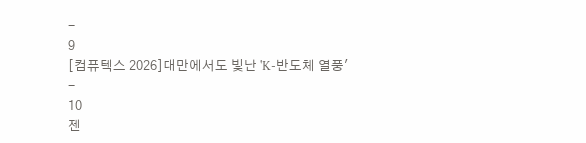-
9
[컴퓨텍스 2026]대만에서도 빛난 'K-반도체 열풍'
-
10
젠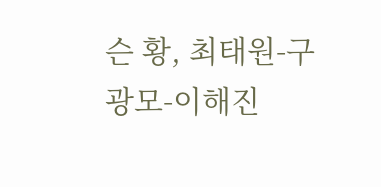슨 황, 최태원-구광모-이해진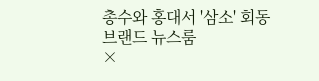총수와 홍대서 '삼소' 회동
브랜드 뉴스룸
×